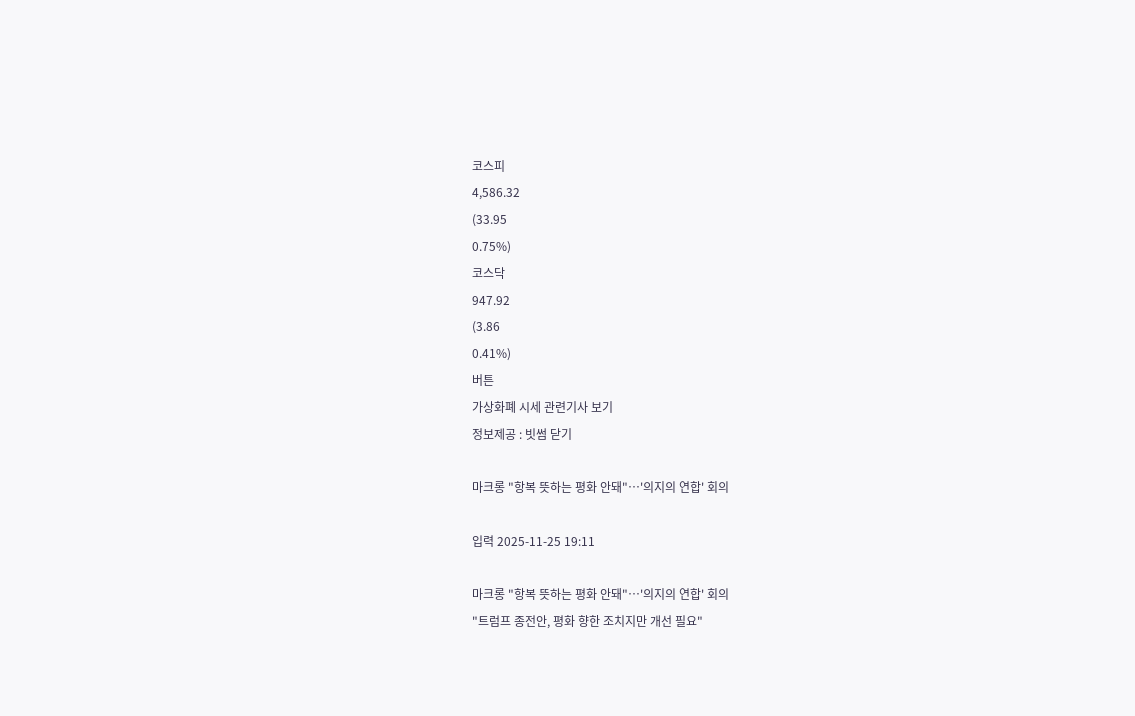코스피
4,586.32
(33.95
0.75%)
코스닥
947.92
(3.86
0.41%)
버튼
가상화폐 시세 관련기사 보기
정보제공 : 빗썸 닫기

마크롱 "항복 뜻하는 평화 안돼"…'의지의 연합' 회의

입력 2025-11-25 19:11

마크롱 "항복 뜻하는 평화 안돼"…'의지의 연합' 회의
"트럼프 종전안, 평화 향한 조치지만 개선 필요"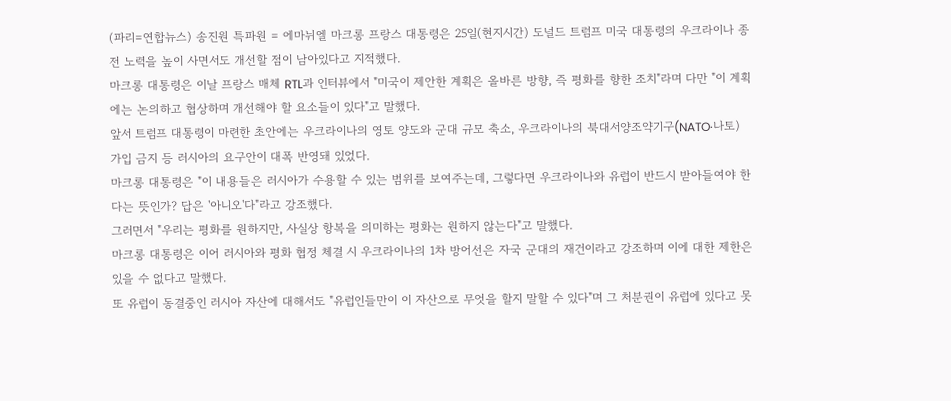(파리=연합뉴스) 송진원 특파원 = 에마뉘엘 마크롱 프랑스 대통령은 25일(현지시간) 도널드 트럼프 미국 대통령의 우크라이나 종전 노력을 높이 사면서도 개선할 점이 남아있다고 지적했다.
마크롱 대통령은 이날 프랑스 매체 RTL과 인터뷰에서 "미국이 제안한 계획은 올바른 방향, 즉 평화를 향한 조치"라며 다만 "이 계획에는 논의하고 협상하며 개선해야 할 요소들이 있다"고 말했다.
앞서 트럼프 대통령이 마련한 초안에는 우크라이나의 영토 양도와 군대 규모 축소, 우크라이나의 북대서양조약기구(NATO·나토) 가입 금지 등 러시아의 요구안이 대폭 반영돼 있었다.
마크롱 대통령은 "이 내용들은 러시아가 수용할 수 있는 범위를 보여주는데, 그렇다면 우크라이나와 유럽이 반드시 받아들여야 한다는 뜻인가? 답은 '아니오'다"라고 강조했다.
그러면서 "우리는 평화를 원하지만, 사실상 항복을 의미하는 평화는 원하지 않는다"고 말했다.
마크롱 대통령은 이어 러시아와 평화 협정 체결 시 우크라이나의 1차 방어선은 자국 군대의 재건이라고 강조하며 이에 대한 제한은 있을 수 없다고 말했다.
또 유럽이 동결중인 러시아 자산에 대해서도 "유럽인들만이 이 자산으로 무엇을 할지 말할 수 있다"며 그 처분권이 유럽에 있다고 못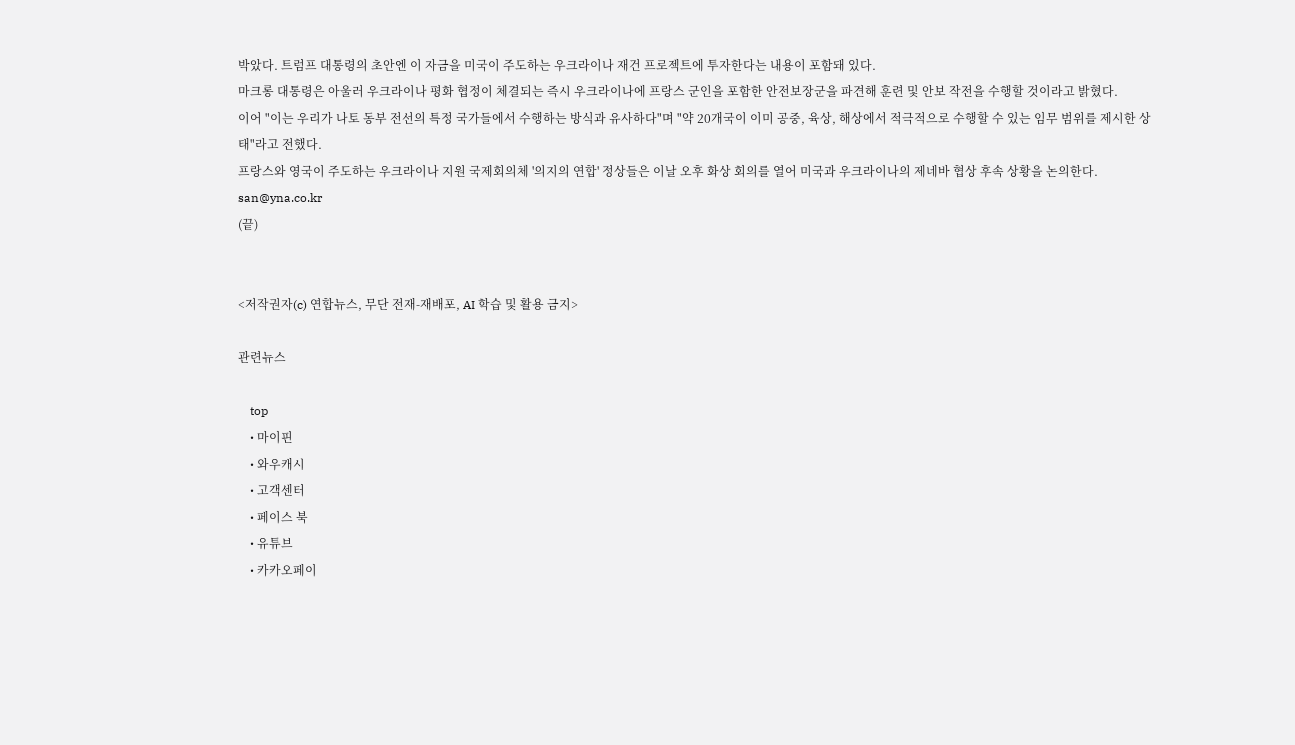박았다. 트럼프 대통령의 초안엔 이 자금을 미국이 주도하는 우크라이나 재건 프로젝트에 투자한다는 내용이 포함돼 있다.
마크롱 대통령은 아울러 우크라이나 평화 협정이 체결되는 즉시 우크라이나에 프랑스 군인을 포함한 안전보장군을 파견해 훈련 및 안보 작전을 수행할 것이라고 밝혔다.
이어 "이는 우리가 나토 동부 전선의 특정 국가들에서 수행하는 방식과 유사하다"며 "약 20개국이 이미 공중, 육상, 해상에서 적극적으로 수행할 수 있는 임무 범위를 제시한 상태"라고 전했다.
프랑스와 영국이 주도하는 우크라이나 지원 국제회의체 '의지의 연합' 정상들은 이날 오후 화상 회의를 열어 미국과 우크라이나의 제네바 협상 후속 상황을 논의한다.
san@yna.co.kr
(끝)


<저작권자(c) 연합뉴스, 무단 전재-재배포, AI 학습 및 활용 금지>

관련뉴스

    top
    • 마이핀
    • 와우캐시
    • 고객센터
    • 페이스 북
    • 유튜브
    • 카카오페이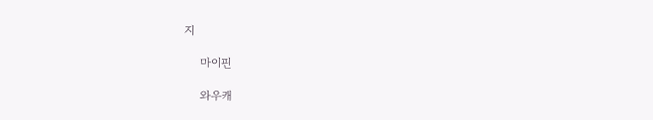지

    마이핀

    와우캐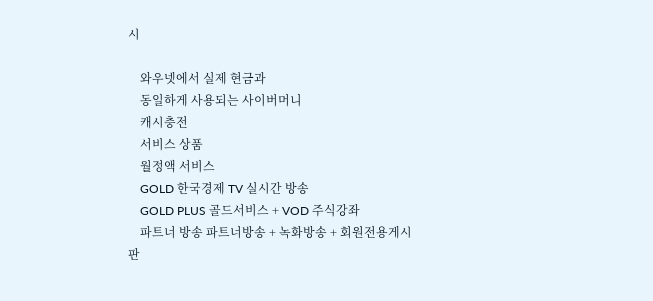시

    와우넷에서 실제 현금과
    동일하게 사용되는 사이버머니
    캐시충전
    서비스 상품
    월정액 서비스
    GOLD 한국경제 TV 실시간 방송
    GOLD PLUS 골드서비스 + VOD 주식강좌
    파트너 방송 파트너방송 + 녹화방송 + 회원전용게시판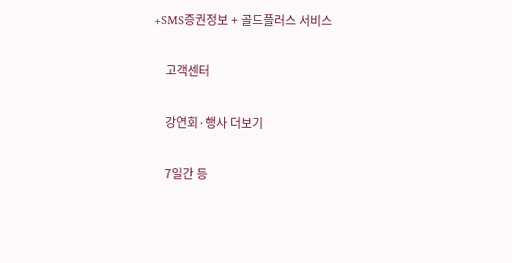+SMS증권정보 + 골드플러스 서비스

    고객센터

    강연회·행사 더보기

    7일간 등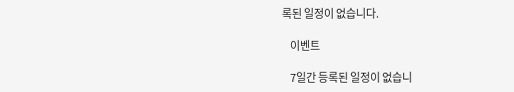록된 일정이 없습니다.

    이벤트

    7일간 등록된 일정이 없습니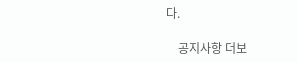다.

    공지사항 더보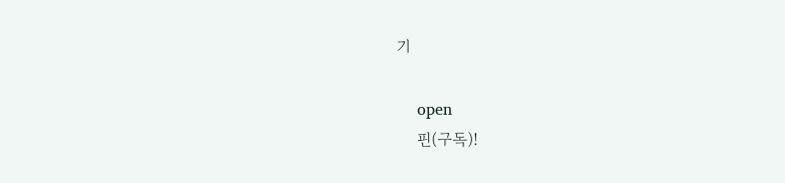기

    open
    핀(구독)!